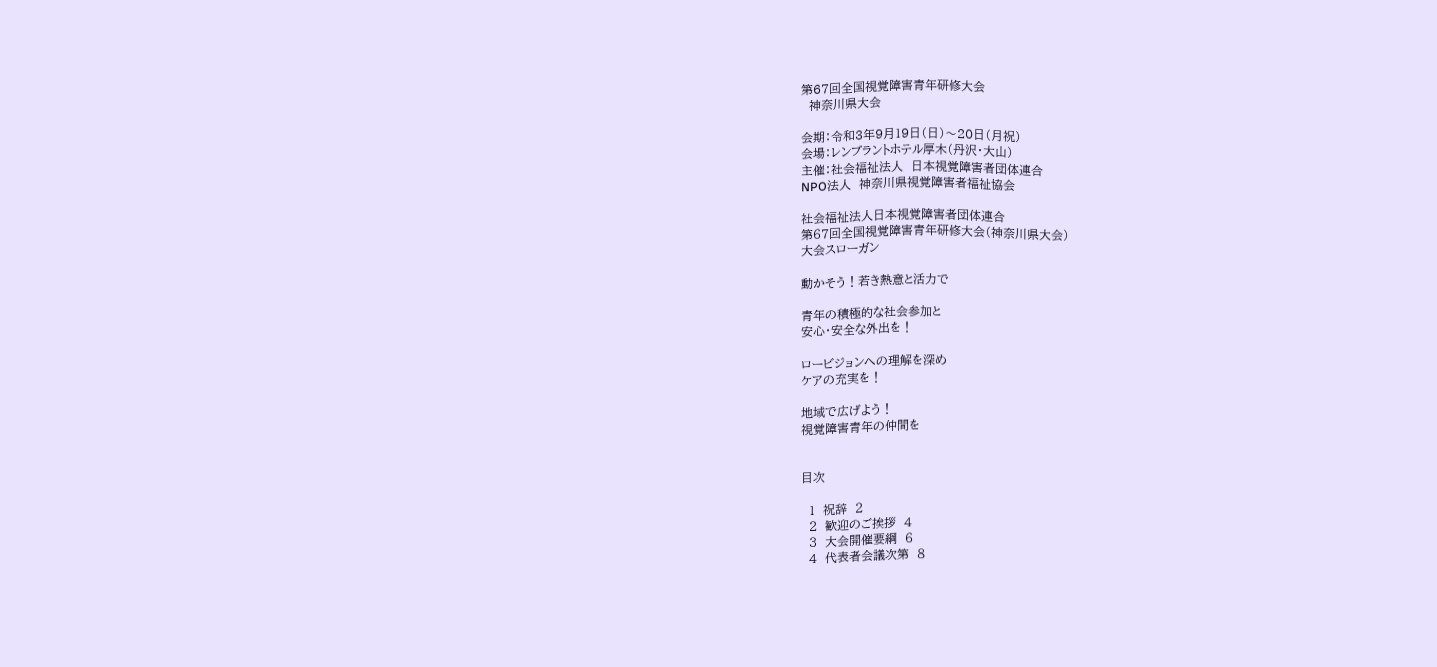第67回全国視覚障害青年研修大会
　神奈川県大会

会期：令和3年9月19日（日）～20日（月祝）
会場：レンブラントホテル厚木（丹沢・大山）
主催：社会福祉法人　日本視覚障害者団体連合
NPO法人　神奈川県視覚障害者福祉協会

社会福祉法人日本視覚障害者団体連合
第６７回全国視覚障害青年研修大会（神奈川県大会）
大会スローガン

動かそう！若き熱意と活力で

青年の積極的な社会参加と
安心・安全な外出を！

ロービジョンへの理解を深め
ケアの充実を！

地域で広げよう！
視覚障害青年の仲間を


目次

　１　祝辞　２
　２　歓迎のご挨拶　４
　３　大会開催要綱　６
　４　代表者会議次第　８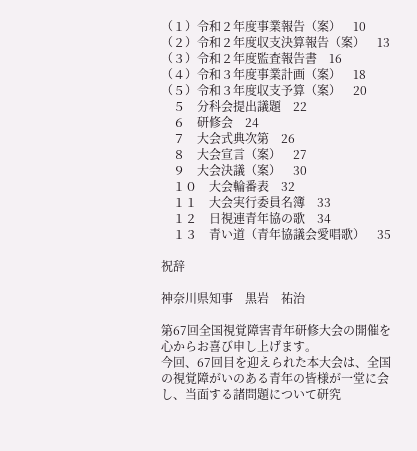（１）令和２年度事業報告（案）　10
（２）令和２年度収支決算報告（案）　13
（３）令和２年度監査報告書　16
（４）令和３年度事業計画（案）　18
（５）令和３年度収支予算（案）　20
　５　分科会提出議題　22
　６　研修会　24
　７　大会式典次第　26
　８　大会宣言（案）　27
　９　大会決議（案）　30
　１０　大会輪番表　32
　１１　大会実行委員名簿　33
　１２　日視連青年協の歌　34
　１３　青い道（青年協議会愛唱歌）　35

祝辞

神奈川県知事　黒岩　祐治

第67回全国視覚障害青年研修大会の開催を心からお喜び申し上げます。
今回、67回目を迎えられた本大会は、全国の視覚障がいのある青年の皆様が一堂に会し、当面する諸問題について研究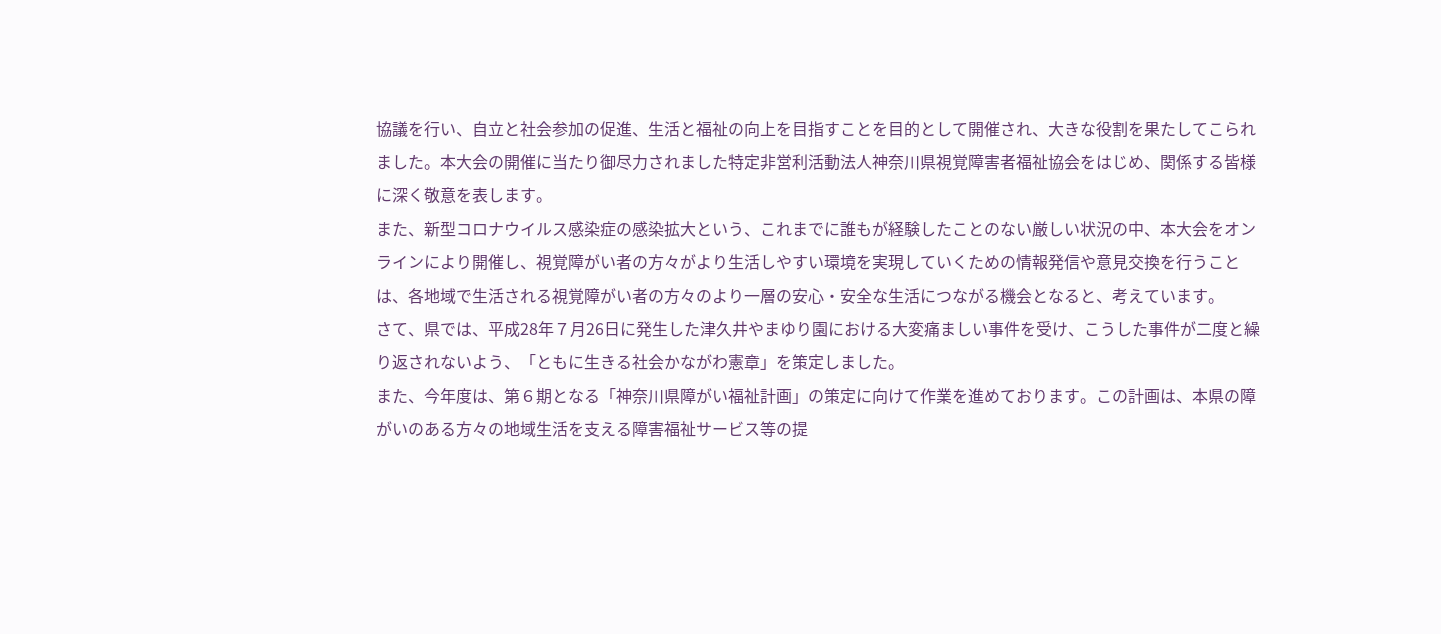協議を行い、自立と社会参加の促進、生活と福祉の向上を目指すことを目的として開催され、大きな役割を果たしてこられました。本大会の開催に当たり御尽力されました特定非営利活動法人神奈川県視覚障害者福祉協会をはじめ、関係する皆様に深く敬意を表します。
また、新型コロナウイルス感染症の感染拡大という、これまでに誰もが経験したことのない厳しい状況の中、本大会をオンラインにより開催し、視覚障がい者の方々がより生活しやすい環境を実現していくための情報発信や意見交換を行うことは、各地域で生活される視覚障がい者の方々のより一層の安心・安全な生活につながる機会となると、考えています。
さて、県では、平成28年７月26日に発生した津久井やまゆり園における大変痛ましい事件を受け、こうした事件が二度と繰り返されないよう、「ともに生きる社会かながわ憲章」を策定しました。
また、今年度は、第６期となる「神奈川県障がい福祉計画」の策定に向けて作業を進めております。この計画は、本県の障がいのある方々の地域生活を支える障害福祉サービス等の提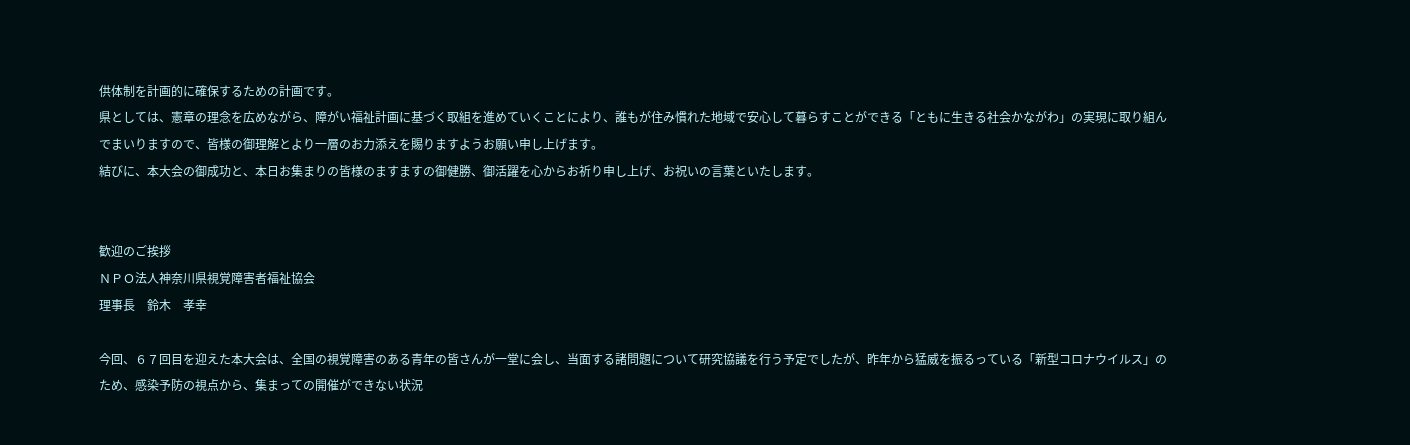供体制を計画的に確保するための計画です。
県としては、憲章の理念を広めながら、障がい福祉計画に基づく取組を進めていくことにより、誰もが住み慣れた地域で安心して暮らすことができる「ともに生きる社会かながわ」の実現に取り組んでまいりますので、皆様の御理解とより一層のお力添えを賜りますようお願い申し上げます。
結びに、本大会の御成功と、本日お集まりの皆様のますますの御健勝、御活躍を心からお祈り申し上げ、お祝いの言葉といたします。


歓迎のご挨拶
ＮＰＯ法人神奈川県視覚障害者福祉協会
理事長　鈴木　孝幸

今回、６７回目を迎えた本大会は、全国の視覚障害のある青年の皆さんが一堂に会し、当面する諸問題について研究協議を行う予定でしたが、昨年から猛威を振るっている「新型コロナウイルス」のため、感染予防の視点から、集まっての開催ができない状況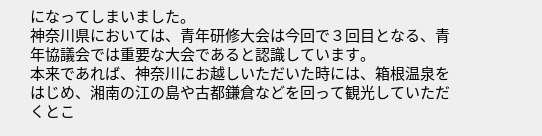になってしまいました。
神奈川県においては、青年研修大会は今回で３回目となる、青年協議会では重要な大会であると認識しています。
本来であれば、神奈川にお越しいただいた時には、箱根温泉をはじめ、湘南の江の島や古都鎌倉などを回って観光していただくとこ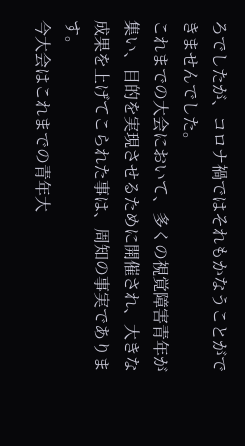ろでしたが、コロナ禍ではそれもかなうことができませんでした。
これまでの大会において、多くの視覚障害青年が集い、目的を実現させるために開催され、大きな成果を上げてこられた事は、周知の事実であります。
今大会はこれまでの青年大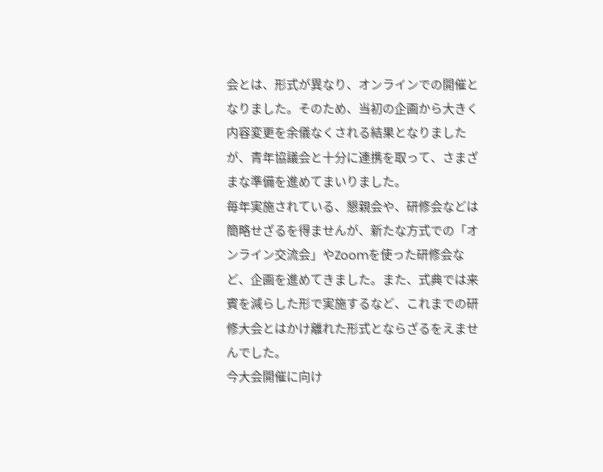会とは、形式が異なり、オンラインでの開催となりました。そのため、当初の企画から大きく内容変更を余儀なくされる結果となりましたが、青年協議会と十分に連携を取って、さまざまな準備を進めてまいりました。
毎年実施されている、懇親会や、研修会などは簡略せざるを得ませんが、新たな方式での「オンライン交流会」やZoomを使った研修会など、企画を進めてきました。また、式典では来賓を減らした形で実施するなど、これまでの研修大会とはかけ離れた形式とならざるをえませんでした。
今大会開催に向け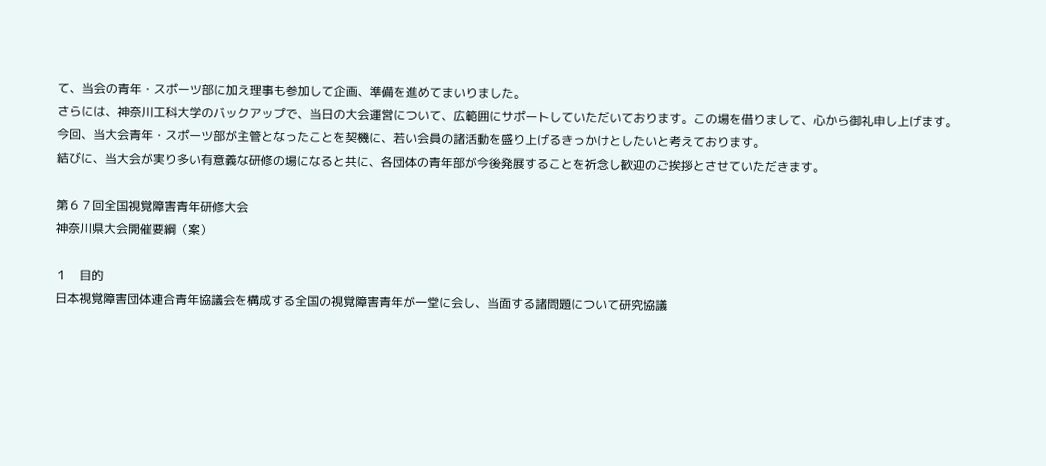て、当会の青年・スポーツ部に加え理事も参加して企画、準備を進めてまいりました。
さらには、神奈川工科大学のバックアップで、当日の大会運営について、広範囲にサポートしていただいております。この場を借りまして、心から御礼申し上げます。
今回、当大会青年・スポーツ部が主管となったことを契機に、若い会員の諸活動を盛り上げるきっかけとしたいと考えております。
結びに、当大会が実り多い有意義な研修の場になると共に、各団体の青年部が今後発展することを祈念し歓迎のご挨拶とさせていただきます。

第６７回全国視覚障害青年研修大会
神奈川県大会開催要綱（案）

１　目的
日本視覚障害団体連合青年協議会を構成する全国の視覚障害青年が一堂に会し、当面する諸問題について研究協議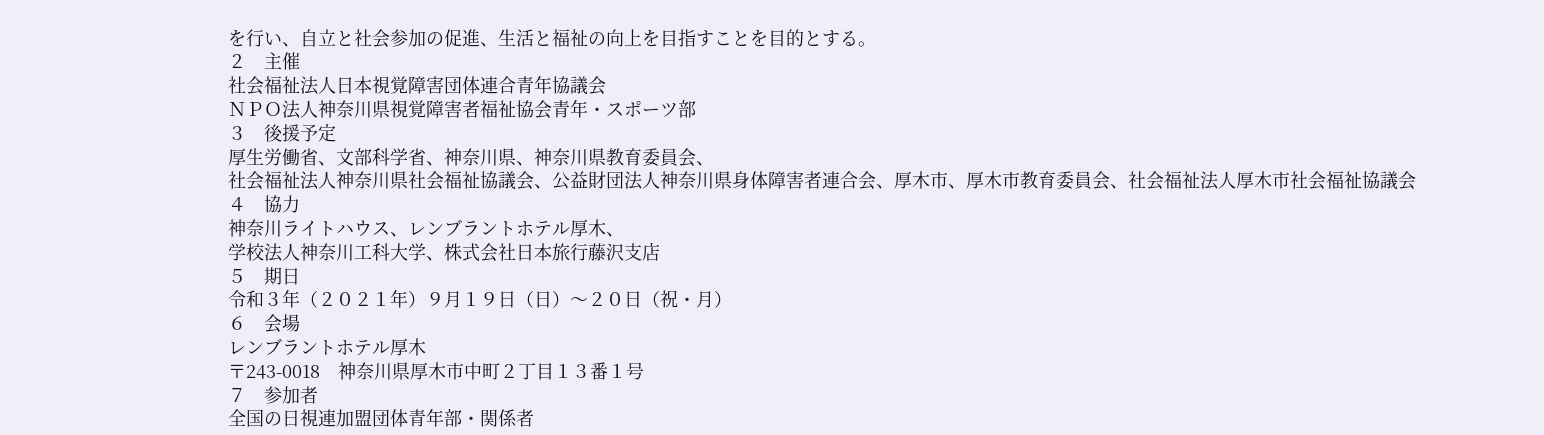を行い、自立と社会参加の促進、生活と福祉の向上を目指すことを目的とする。
２　主催
社会福祉法人日本視覚障害団体連合青年協議会
ＮＰＯ法人神奈川県視覚障害者福祉協会青年・スポーツ部
３　後援予定
厚生労働省、文部科学省、神奈川県、神奈川県教育委員会、
社会福祉法人神奈川県社会福祉協議会、公益財団法人神奈川県身体障害者連合会、厚木市、厚木市教育委員会、社会福祉法人厚木市社会福祉協議会
４　協力
神奈川ライトハウス、レンブラントホテル厚木、
学校法人神奈川工科大学、株式会社日本旅行藤沢支店
５　期日
令和３年（２０２１年）９月１９日（日）～２０日（祝・月）
６　会場
レンブラントホテル厚木
〒243-0018　神奈川県厚木市中町２丁目１３番１号
７　参加者
全国の日視連加盟団体青年部・関係者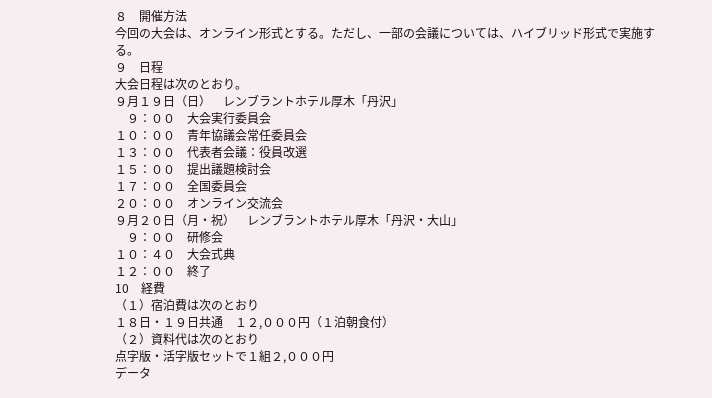８　開催方法
今回の大会は、オンライン形式とする。ただし、一部の会議については、ハイブリッド形式で実施する。
９　日程
大会日程は次のとおり。
９月１９日（日）　レンブラントホテル厚木「丹沢」
　９：００　大会実行委員会
１０：００　青年協議会常任委員会
１３：００　代表者会議：役員改選
１５：００　提出議題検討会
１７：００　全国委員会
２０：００　オンライン交流会
９月２０日（月・祝）　レンブラントホテル厚木「丹沢・大山」
　９：００　研修会
１０：４０　大会式典
１２：００　終了
10　経費
（１）宿泊費は次のとおり
１８日・１９日共通　１２,０００円（１泊朝食付）
（２）資料代は次のとおり
点字版・活字版セットで１組２,０００円
データ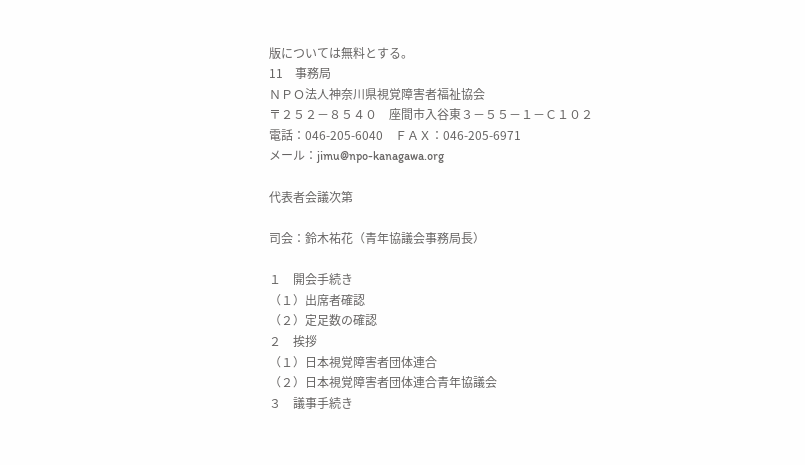版については無料とする。
11　事務局
ＮＰＯ法人神奈川県視覚障害者福祉協会
〒２５２－８５４０　座間市入谷東３－５５－１－Ｃ１０２
電話：046-205-6040　ＦＡＸ：046-205-6971
メール：jimu@npo-kanagawa.org

代表者会議次第

司会：鈴木祐花（青年協議会事務局長）

１　開会手続き
（１）出席者確認
（２）定足数の確認
２　挨拶
（１）日本視覚障害者団体連合
（２）日本視覚障害者団体連合青年協議会
３　議事手続き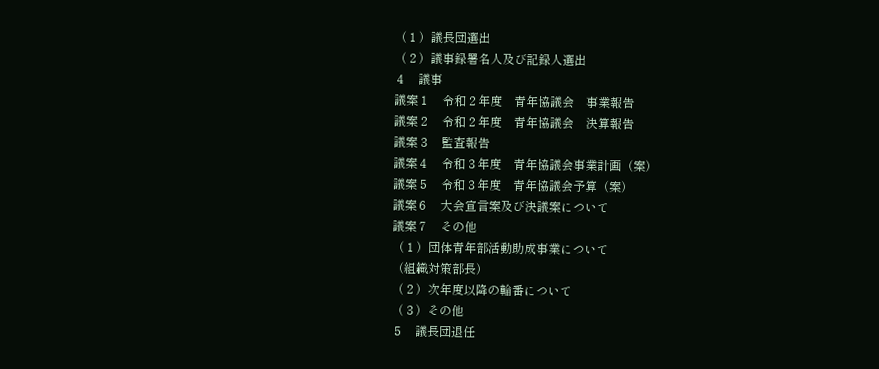（１）議長団選出
（２）議事録署名人及び記録人選出
４　議事
議案１　令和２年度　青年協議会　事業報告
議案２　令和２年度　青年協議会　決算報告
議案３　監査報告
議案４　令和３年度　青年協議会事業計画（案）
議案５　令和３年度　青年協議会予算（案）
議案６　大会宣言案及び決議案について
議案７　その他
（１）団体青年部活動助成事業について
（組織対策部長）
（２）次年度以降の輪番について
（３）その他
５　議長団退任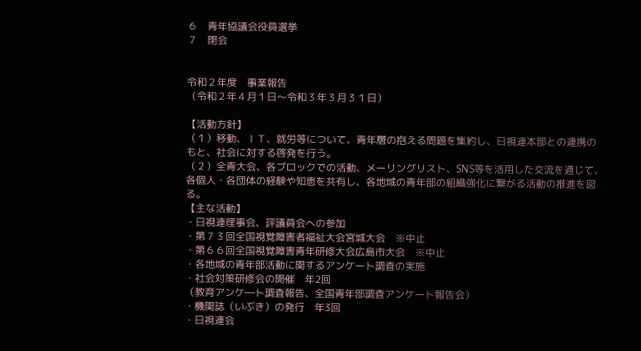６　青年協議会役員選挙
７　閉会


令和２年度　事業報告
（令和２年４月１日～令和３年３月３１日）

【活動方針】
（１）移動、ＩＴ、就労等について、青年層の抱える問題を集約し、日視連本部との連携のもと、社会に対する啓発を行う。
（２）全青大会、各ブロックでの活動、メーリングリスト、SNS等を活用した交流を通じて、各個人・各団体の経験や知恵を共有し、各地域の青年部の組織強化に繋がる活動の推進を図る。
【主な活動】
・日視連理事会、評議員会への参加
・第７３回全国視覚障害者福祉大会宮城大会　※中止
・第６６回全国視覚障害青年研修大会広島市大会　※中止
・各地域の青年部活動に関するアンケート調査の実施
・社会対策研修会の開催　年2回
（教育アンケ―ト調査報告、全国青年部調査アンケート報告会）
・機関誌（いぶき）の発行　年3回
・日視連会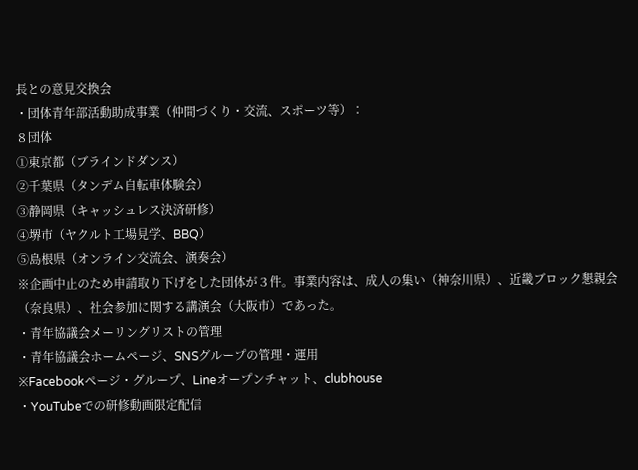長との意見交換会
・団体青年部活動助成事業（仲間づくり・交流、スポーツ等）：
８団体
①東京都（ブラインドダンス）
②千葉県（タンデム自転車体験会）
③静岡県（キャッシュレス決済研修）
④堺市（ヤクルト工場見学、BBQ）
⑤島根県（オンライン交流会、演奏会）
※企画中止のため申請取り下げをした団体が３件。事業内容は、成人の集い（神奈川県）、近畿ブロック懇親会（奈良県）、社会参加に関する講演会（大阪市）であった。
・青年協議会メーリングリストの管理
・青年協議会ホームページ、SNSグループの管理・運用
※Facebookページ・グループ、Lineオープンチャット、clubhouse
・YouTubeでの研修動画限定配信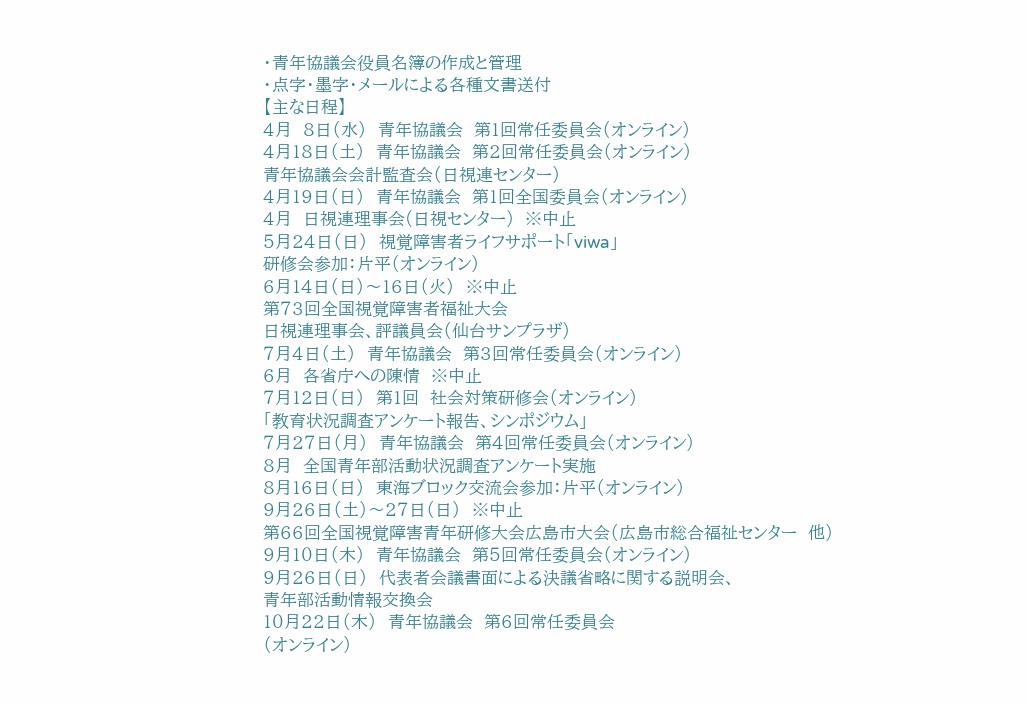・青年協議会役員名簿の作成と管理
・点字・墨字・メールによる各種文書送付
【主な日程】
４月　８日（水）　青年協議会　第１回常任委員会（オンライン）
４月１８日（土）　青年協議会　第２回常任委員会（オンライン）
青年協議会会計監査会（日視連センター）
４月１９日（日）　青年協議会　第1回全国委員会（オンライン）
４月　日視連理事会(日視センター)　※中止
５月２４日（日）　視覚障害者ライフサポート「viwa」
研修会参加：片平（オンライン）
６月１４日（日）～１６日（火）　※中止
第７３回全国視覚障害者福祉大会
日視連理事会、評議員会（仙台サンプラザ）
７月４日（土）　青年協議会　第３回常任委員会（オンライン）
６月　各省庁への陳情　※中止
７月１２日（日）　第１回　社会対策研修会（オンライン）
「教育状況調査アンケート報告、シンポジウム」
７月２７日（月）　青年協議会　第４回常任委員会（オンライン）
８月　全国青年部活動状況調査アンケート実施
８月１６日（日）　東海ブロック交流会参加：片平（オンライン）
９月２６日（土）～２７日（日）　※中止
第６６回全国視覚障害青年研修大会広島市大会（広島市総合福祉センター　他）
９月１０日（木）　青年協議会　第５回常任委員会（オンライン）
９月２６日（日）　代表者会議書面による決議省略に関する説明会、
青年部活動情報交換会
１０月２２日（木）　青年協議会　第６回常任委員会
（オンライン）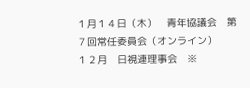１月１４日（木）　青年協議会　第７回常任委員会（オンライン）
１２月　日視連理事会　※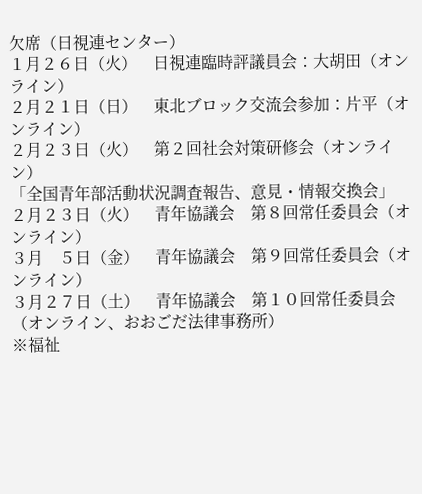欠席（日視連センター）
１月２６日（火）　日視連臨時評議員会：大胡田（オンライン）
２月２１日（日）　東北ブロック交流会参加：片平（オンライン）
２月２３日（火）　第２回社会対策研修会（オンライン）
「全国青年部活動状況調査報告、意見・情報交換会」
２月２３日（火）　青年協議会　第８回常任委員会（オンライン）
３月　５日（金）　青年協議会　第９回常任委員会（オンライン）
３月２７日（土）　青年協議会　第１０回常任委員会
（オンライン、おおごだ法律事務所）
※福祉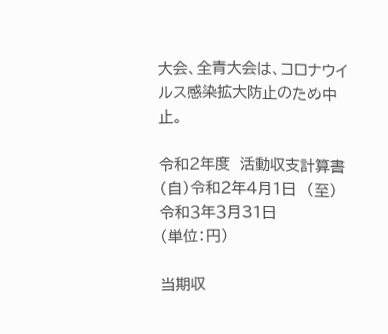大会、全青大会は、コロナウイルス感染拡大防止のため中止。

令和２年度　活動収支計算書
（自）令和２年４月１日　（至）令和３年３月31日
（単位：円）

当期収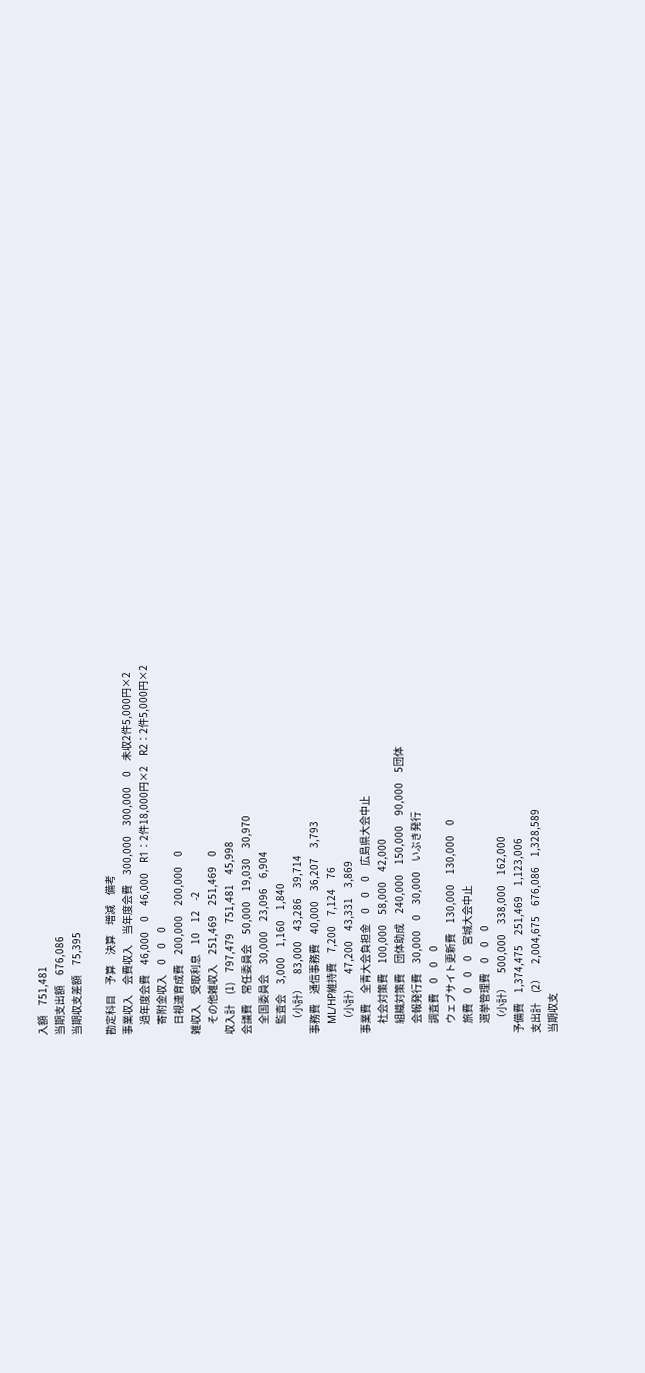入額　751,481
当期支出額　676,086
当期収支差額　75,395

勘定科目　予算　決算　増減　備考
事業収入　会費収入　当年度会費　300,000　300,000　0　未収2件5,000円×2
　過年度会費　46,000　0　46,000　R1：2件18,000円×2　R2：2件5,000円×2
　寄附金収入　0　0　0
　日視連育成費　200,000　200,000　0
雑収入　受取利息　10　12　-2
　その他雑収入　251,469　251,469　0
収入計　(1)　797,479　751,481　45,998
会議費　常任委員会　50,000　19,030　30,970
　全国委員会　30,000　23,096　6,904
　監査会　3,000　1,160　1,840
　（小計）　83,000　43,286　39,714
事務費　通信事務費　40,000　36,207　3,793
　ML/HP維持費　7,200　7,124　76
　（小計）　47,200　43,331　3,869
事業費　全青大会負担金　0　0　0　広島県大会中止
　社会対策費　100,000　58,000　42,000
　組織対策費　団体助成　240,000　150,000　90,000　5団体
　会報発行費　30,000　0　30,000　いぶき発行
　調査費　0　0　0
　ウェブサイト更新費　130,000　130,000　0
　旅費　0　0　0　宮城大会中止
　選挙管理費　0　0　0
　（小計）　500,000　338,000　162,000
予備費　1,374,475　251,469　1,123,006
支出計　(2）　2,004,675　676,086　1,328,589
当期収支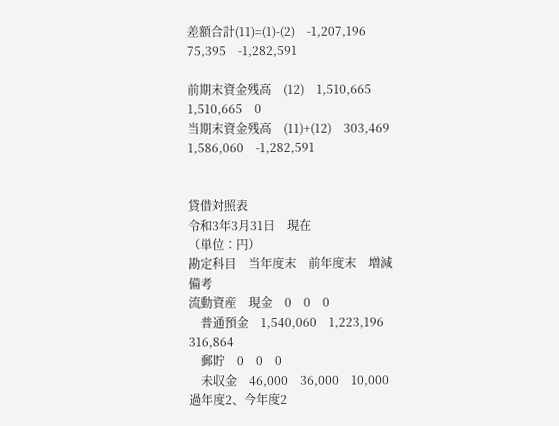差額合計(11)=(1)-(2)　-1,207,196　75,395　-1,282,591

前期末資金残高　(12)　1,510,665　1,510,665　0
当期末資金残高　(11)+(12)　303,469　1,586,060　-1,282,591


貸借対照表
令和3年3月31日　現在
（単位：円）
勘定科目　当年度末　前年度末　増減　備考
流動資産　現金　0　0　0
　普通預金　1,540,060　1,223,196　316,864
　郵貯　0　0　0
　未収金　46,000　36,000　10,000　過年度2、今年度2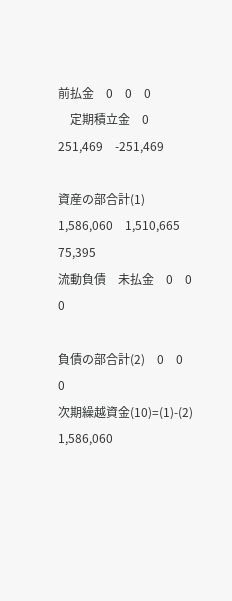前払金　0　0　0
　定期積立金　0　251,469　-251,469

資産の部合計(1)　1,586,060　1,510,665　75,395
流動負債　未払金　0　0　0

負債の部合計(2)　0　0　0
次期繰越資金(10)=(1)-(2)　1,586,060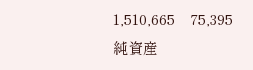1,510,665　75,395
純資産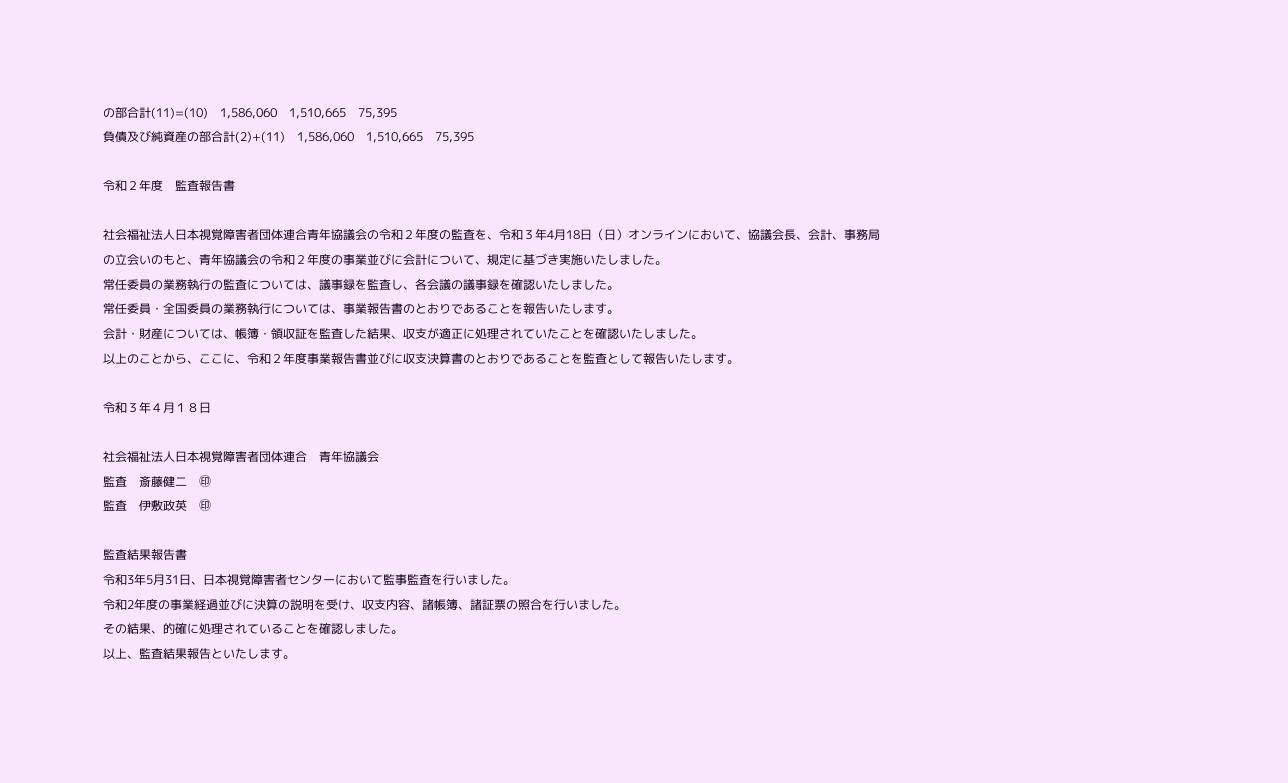の部合計(11)=(10)　1,586,060　1,510,665　75,395
負債及び純資産の部合計(2)+(11)　1,586,060　1,510,665　75,395

令和２年度　監査報告書

社会福祉法人日本視覚障害者団体連合青年協議会の令和２年度の監査を、令和３年4月18日（日）オンラインにおいて、協議会長、会計、事務局の立会いのもと、青年協議会の令和２年度の事業並びに会計について、規定に基づき実施いたしました。
常任委員の業務執行の監査については、議事録を監査し、各会議の議事録を確認いたしました。
常任委員・全国委員の業務執行については、事業報告書のとおりであることを報告いたします。
会計・財産については、帳簿・領収証を監査した結果、収支が適正に処理されていたことを確認いたしました。
以上のことから、ここに、令和２年度事業報告書並びに収支決算書のとおりであることを監査として報告いたします。

令和３年４月１８日

社会福祉法人日本視覚障害者団体連合　青年協議会
監査　斎藤健二　㊞
監査　伊敷政英　㊞

監査結果報告書
令和3年5月31日、日本視覚障害者センターにおいて監事監査を行いました。
令和2年度の事業経過並びに決算の説明を受け、収支内容、諸帳簿、諸証票の照合を行いました。
その結果、的確に処理されていることを確認しました。
以上、監査結果報告といたします。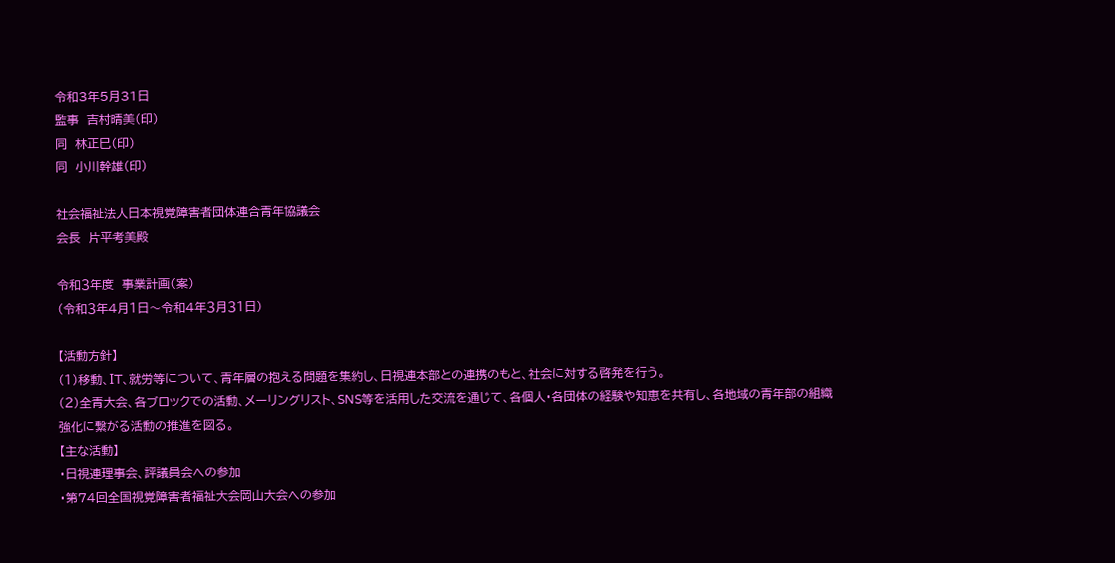令和3年5月31日
監事　吉村晴美（印）
同　林正巳（印）
同　小川幹雄（印）

社会福祉法人日本視覚障害者団体連合青年協議会
会長　片平考美殿

令和３年度　事業計画（案）
（令和３年４月１日～令和４年３月３１日）

【活動方針】
（１）移動、ＩＴ、就労等について、青年層の抱える問題を集約し、日視連本部との連携のもと、社会に対する啓発を行う。
（２）全青大会、各ブロックでの活動、メーリングリスト、SNS等を活用した交流を通じて、各個人・各団体の経験や知恵を共有し、各地域の青年部の組織強化に繋がる活動の推進を図る。
【主な活動】
・日視連理事会、評議員会への参加
・第７４回全国視覚障害者福祉大会岡山大会への参加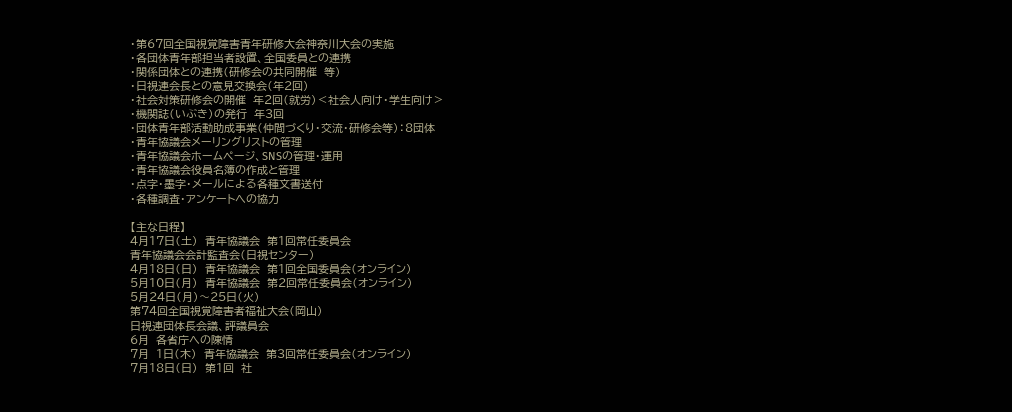・第６７回全国視覚障害青年研修大会神奈川大会の実施
・各団体青年部担当者設置、全国委員との連携
・関係団体との連携（研修会の共同開催　等）
・日視連会長との意見交換会（年２回）
・社会対策研修会の開催　年2回（就労）＜社会人向け・学生向け＞
・機関誌（いぶき）の発行　年３回
・団体青年部活動助成事業（仲間づくり・交流・研修会等）：８団体
・青年協議会メーリングリストの管理
・青年協議会ホームページ、SNSの管理・運用
・青年協議会役員名簿の作成と管理
・点字・墨字・メールによる各種文書送付
・各種調査・アンケートへの協力

【主な日程】
４月１７日（土）　青年協議会　第１回常任委員会
青年協議会会計監査会（日視センター）
４月１８日（日）　青年協議会　第１回全国委員会（オンライン）
５月１０日（月）　青年協議会　第２回常任委員会（オンライン）
５月２４日（月）～２５日（火）
第７４回全国視覚障害者福祉大会（岡山）
日視連団体長会議、評議員会
６月　各省庁への陳情
７月　１日（木）　青年協議会　第３回常任委員会（オンライン）
７月１８日（日）　第１回　社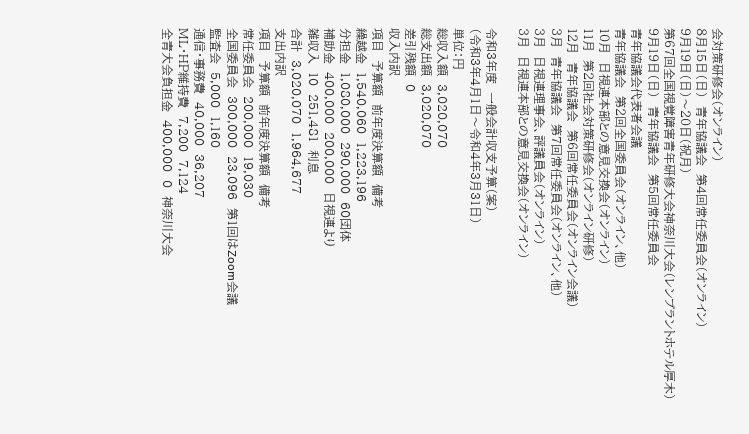会対策研修会（オンライン）
８月１５日（日）　青年協議会　第４回常任委員会（オンライン）
９月１９日（日）～２０日（祝月）
第６７回全国視覚障害青年研修大会神奈川大会（レンブラントホテル厚木）
９月１９日（日）　青年協議会　第５回常任委員会
青年協議会代表者会議
青年協議会　第２回全国委員会（オンライン、他）
１０月　日視連本部との意見交換会（オンライン）
１１月　第２回社会対策研修会（オンライン研修）
１２月　青年協議会　第６回常任委員会（オンライン会議）
３月　青年協議会　第７回常任委員会（オンライン、他）
３月　日視連理事会、評議員会（オンライン）
３月　日視連本部との意見交換会（オンライン）

令和3年度　一般会計収支予算（案）
（令和3年4月1日～令和4年3月31日）
単位：円
総収入額　3,020,070
総支出額　3,020,070
差引残額　0
収入内訳
項目　予算額　前年度決算額　備考
繰越金　1,540,060　1,223,196
分担金　1,080,000　290,000　60団体
補助金　400,000　200,000　日視連より
雑収入　10　251,481　利息
合計　3,020,070　1,964,677
支出内訳
項目　予算額　前年度決算額　備考
常任委員会　200,000　19,030
全国委員会　300,000　23,096　第1回はZoom会議
監査会　5,000　1,160
通信・事務費　40,000　36,207
ＭＬ・ＨＰ維持費　7,200　7,124
全青大会負担金　400,000　0　神奈川大会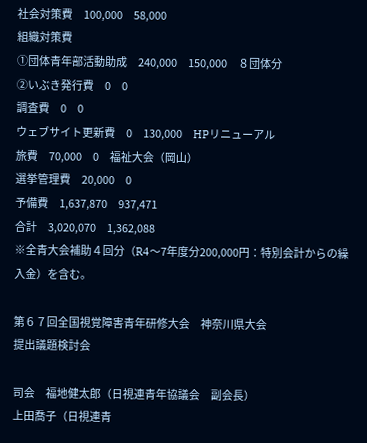社会対策費　100,000　58,000
組織対策費
①団体青年部活動助成　240,000　150,000　８団体分
②いぶき発行費　0　0
調査費　0　0
ウェブサイト更新費　0　130,000　HPリニューアル
旅費　70,000　0　福祉大会（岡山）
選挙管理費　20,000　0
予備費　1,637,870　937,471
合計　3,020,070　1,362,088
※全青大会補助４回分（R4～7年度分200,000円：特別会計からの繰入金）を含む。

第６７回全国視覚障害青年研修大会　神奈川県大会
提出議題検討会

司会　福地健太郎（日視連青年協議会　副会長）
上田喬子（日視連青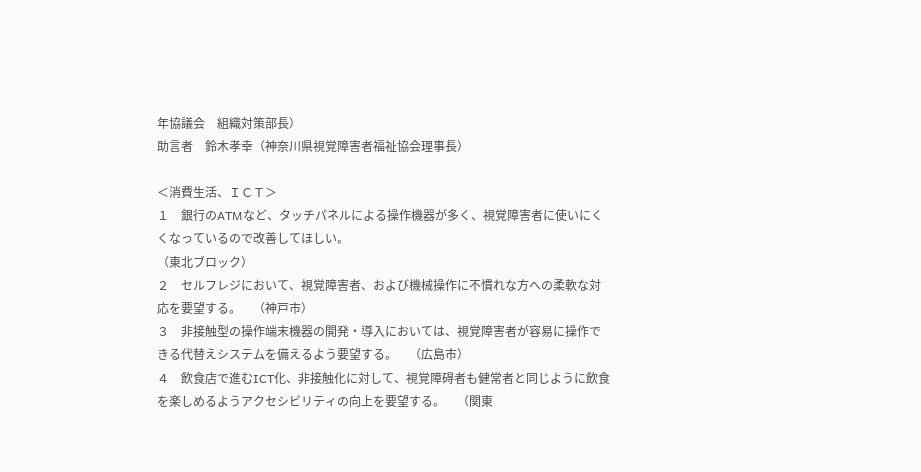年協議会　組織対策部長）
助言者　鈴木孝幸（神奈川県視覚障害者福祉協会理事長）

＜消費生活、ＩＣＴ＞
１　銀行のATMなど、タッチパネルによる操作機器が多く、視覚障害者に使いにくくなっているので改善してほしい。
（東北ブロック）
２　セルフレジにおいて、視覚障害者、および機械操作に不慣れな方への柔軟な対応を要望する。　（神戸市）
３　非接触型の操作端末機器の開発・導入においては、視覚障害者が容易に操作できる代替えシステムを備えるよう要望する。　（広島市）
４　飲食店で進むICT化、非接触化に対して、視覚障碍者も健常者と同じように飲食を楽しめるようアクセシビリティの向上を要望する。　（関東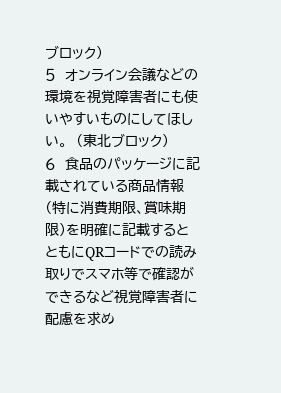ブロック）
５　オンライン会議などの環境を視覚障害者にも使いやすいものにしてほしい。　（東北ブロック）
６　食品のパッケージに記載されている商品情報（特に消費期限、賞味期限）を明確に記載するとともにQRコードでの読み取りでスマホ等で確認ができるなど視覚障害者に配慮を求め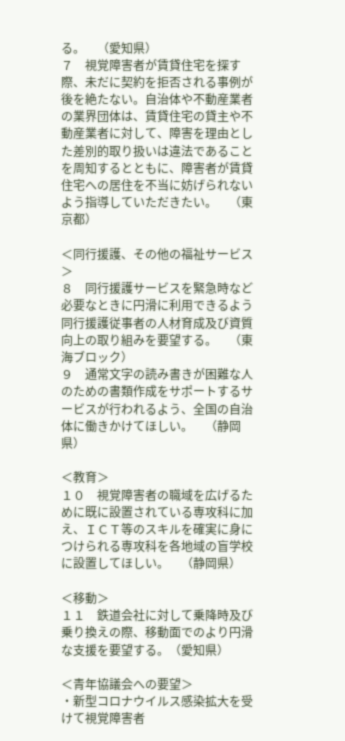る。　（愛知県）
７　視覚障害者が賃貸住宅を探す際、未だに契約を拒否される事例が後を絶たない。自治体や不動産業者の業界団体は、賃貸住宅の貸主や不動産業者に対して、障害を理由とした差別的取り扱いは違法であることを周知するとともに、障害者が賃貸住宅への居住を不当に妨げられないよう指導していただきたい。　（東京都）

＜同行援護、その他の福祉サービス＞
８　同行援護サービスを緊急時など必要なときに円滑に利用できるよう同行援護従事者の人材育成及び資質向上の取り組みを要望する。　（東海ブロック）
９　通常文字の読み書きが困難な人のための書類作成をサポートするサービスが行われるよう、全国の自治体に働きかけてほしい。　（静岡県）

＜教育＞
１０　視覚障害者の職域を広げるために既に設置されている専攻科に加え、ＩＣＴ等のスキルを確実に身につけられる専攻科を各地域の盲学校に設置してほしい。　（静岡県）

＜移動＞
１１　鉄道会社に対して乗降時及び乗り換えの際、移動面でのより円滑な支援を要望する。（愛知県）

＜青年協議会への要望＞
・新型コロナウイルス感染拡大を受けて視覚障害者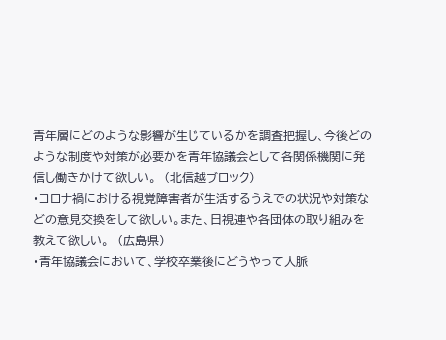青年層にどのような影響が生じているかを調査把握し、今後どのような制度や対策が必要かを青年協議会として各関係機関に発信し働きかけて欲しい。　（北信越ブロック）
・コロナ禍における視覚障害者が生活するうえでの状況や対策などの意見交換をして欲しい。また、日視連や各団体の取り組みを教えて欲しい。　（広島県）
・青年協議会において、学校卒業後にどうやって人脈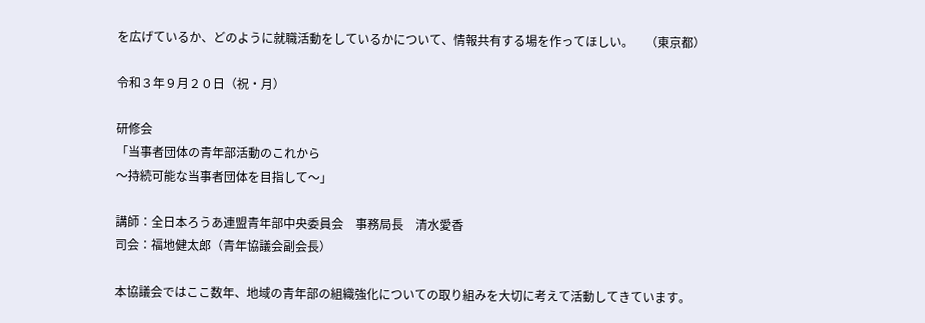を広げているか、どのように就職活動をしているかについて、情報共有する場を作ってほしい。　（東京都）

令和３年９月２０日（祝・月）

研修会
「当事者団体の青年部活動のこれから
～持続可能な当事者団体を目指して～」

講師：全日本ろうあ連盟青年部中央委員会　事務局長　清水愛香
司会：福地健太郎（青年協議会副会長）

本協議会ではここ数年、地域の青年部の組織強化についての取り組みを大切に考えて活動してきています。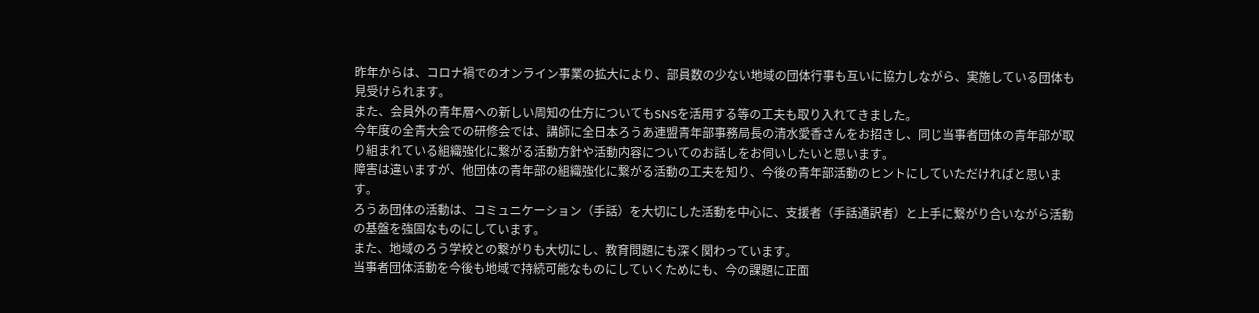昨年からは、コロナ禍でのオンライン事業の拡大により、部員数の少ない地域の団体行事も互いに協力しながら、実施している団体も見受けられます。
また、会員外の青年層への新しい周知の仕方についてもSNSを活用する等の工夫も取り入れてきました。
今年度の全青大会での研修会では、講師に全日本ろうあ連盟青年部事務局長の清水愛香さんをお招きし、同じ当事者団体の青年部が取り組まれている組織強化に繋がる活動方針や活動内容についてのお話しをお伺いしたいと思います。
障害は違いますが、他団体の青年部の組織強化に繋がる活動の工夫を知り、今後の青年部活動のヒントにしていただければと思います。
ろうあ団体の活動は、コミュニケーション（手話）を大切にした活動を中心に、支援者（手話通訳者）と上手に繋がり合いながら活動の基盤を強固なものにしています。
また、地域のろう学校との繋がりも大切にし、教育問題にも深く関わっています。
当事者団体活動を今後も地域で持続可能なものにしていくためにも、今の課題に正面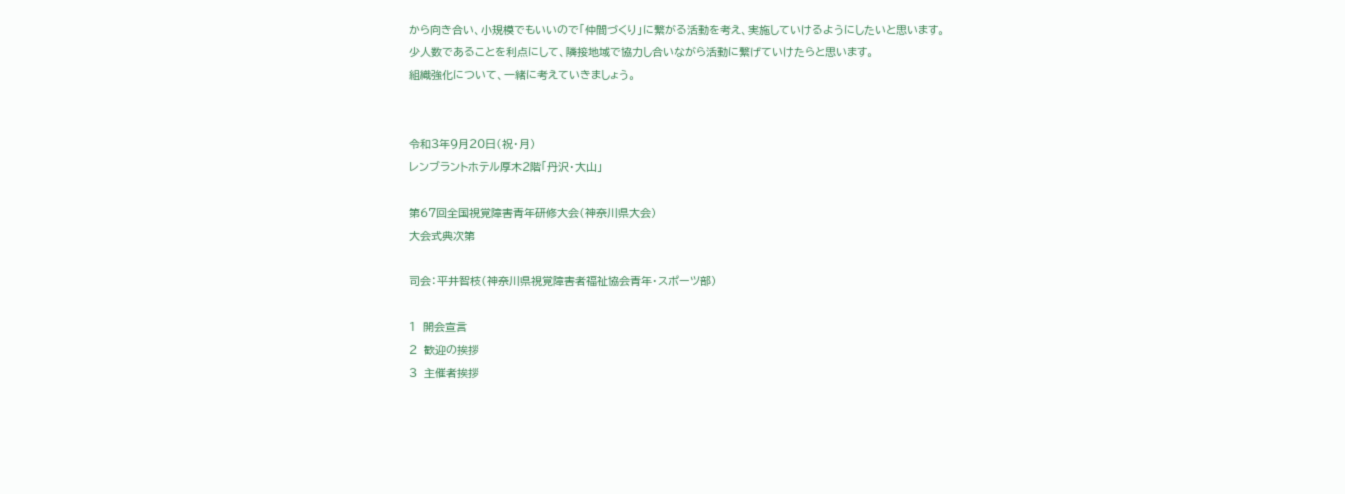から向き合い、小規模でもいいので「仲間づくり」に繋がる活動を考え、実施していけるようにしたいと思います。
少人数であることを利点にして、隣接地域で協力し合いながら活動に繋げていけたらと思います。
組織強化について、一緒に考えていきましょう。


令和３年９月２０日（祝・月）
レンブラントホテル厚木２階「丹沢・大山」

第６７回全国視覚障害青年研修大会（神奈川県大会）
大会式典次第

司会：平井智枝（神奈川県視覚障害者福祉協会青年・スポーツ部）

１　開会宣言
２　歓迎の挨拶
３　主催者挨拶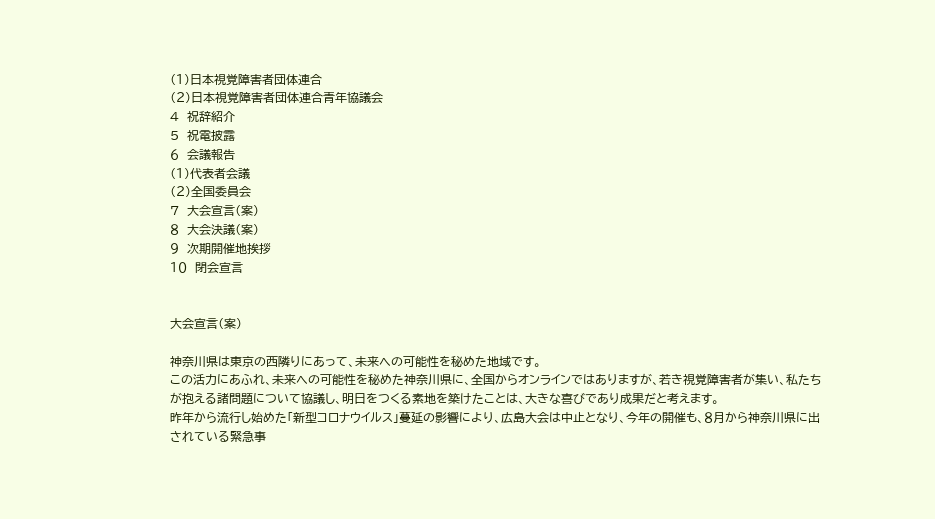（１）日本視覚障害者団体連合
（２）日本視覚障害者団体連合青年協議会
４　祝辞紹介
５　祝電披露
６　会議報告
（１）代表者会議
（２）全国委員会
７　大会宣言（案）
８　大会決議（案）
９　次期開催地挨拶
１０　閉会宣言


大会宣言（案）

神奈川県は東京の西隣りにあって、未来への可能性を秘めた地域です。
この活力にあふれ、未来への可能性を秘めた神奈川県に、全国からオンラインではありますが、若き視覚障害者が集い、私たちが抱える諸問題について協議し、明日をつくる素地を築けたことは、大きな喜びであり成果だと考えます。
昨年から流行し始めた「新型コロナウイルス」蔓延の影響により、広島大会は中止となり、今年の開催も、８月から神奈川県に出されている緊急事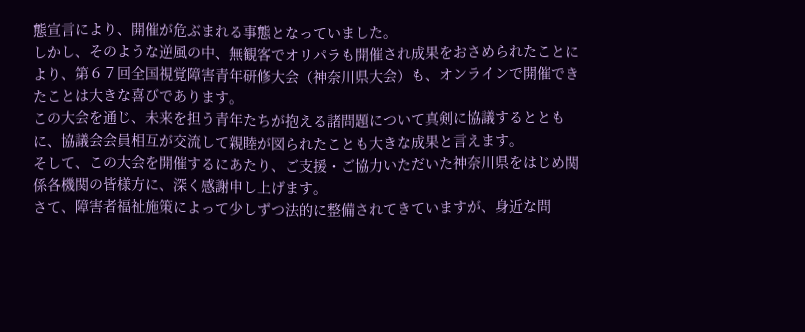態宣言により、開催が危ぶまれる事態となっていました。
しかし、そのような逆風の中、無観客でオリパラも開催され成果をおさめられたことにより、第６７回全国視覚障害青年研修大会（神奈川県大会）も、オンラインで開催できたことは大きな喜びであります。
この大会を通じ、未来を担う青年たちが抱える諸問題について真剣に協議するとともに、協議会会員相互が交流して親睦が図られたことも大きな成果と言えます。
そして、この大会を開催するにあたり、ご支援・ご協力いただいた神奈川県をはじめ関係各機関の皆様方に、深く感謝申し上げます。
さて、障害者福祉施策によって少しずつ法的に整備されてきていますが、身近な問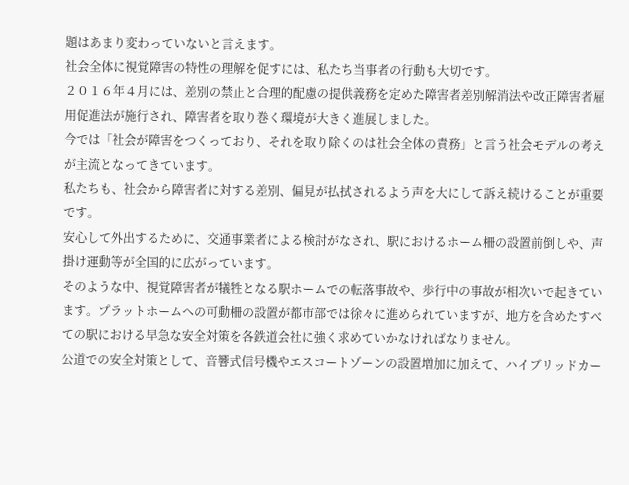題はあまり変わっていないと言えます。
社会全体に視覚障害の特性の理解を促すには、私たち当事者の行動も大切です。
２０１６年４月には、差別の禁止と合理的配慮の提供義務を定めた障害者差別解消法や改正障害者雇用促進法が施行され、障害者を取り巻く環境が大きく進展しました。
今では「社会が障害をつくっており、それを取り除くのは社会全体の責務」と言う社会モデルの考えが主流となってきています。
私たちも、社会から障害者に対する差別、偏見が払拭されるよう声を大にして訴え続けることが重要です。
安心して外出するために、交通事業者による検討がなされ、駅におけるホーム柵の設置前倒しや、声掛け運動等が全国的に広がっています。
そのような中、視覚障害者が犠牲となる駅ホームでの転落事故や、歩行中の事故が相次いで起きています。プラットホームへの可動柵の設置が都市部では徐々に進められていますが、地方を含めたすべての駅における早急な安全対策を各鉄道会社に強く求めていかなければなりません。
公道での安全対策として、音響式信号機やエスコートゾーンの設置増加に加えて、ハイブリッドカー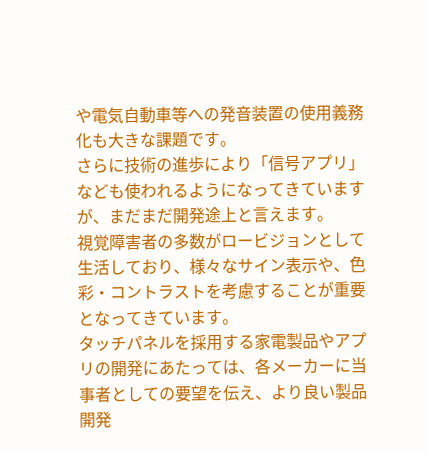や電気自動車等への発音装置の使用義務化も大きな課題です。
さらに技術の進歩により「信号アプリ」なども使われるようになってきていますが、まだまだ開発途上と言えます。
視覚障害者の多数がロービジョンとして生活しており、様々なサイン表示や、色彩・コントラストを考慮することが重要となってきています。
タッチパネルを採用する家電製品やアプリの開発にあたっては、各メーカーに当事者としての要望を伝え、より良い製品開発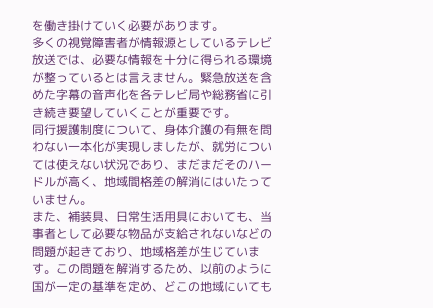を働き掛けていく必要があります。
多くの視覚障害者が情報源としているテレビ放送では、必要な情報を十分に得られる環境が整っているとは言えません。緊急放送を含めた字幕の音声化を各テレビ局や総務省に引き続き要望していくことが重要です。
同行援護制度について、身体介護の有無を問わない一本化が実現しましたが、就労については使えない状況であり、まだまだそのハードルが高く、地域間格差の解消にはいたっていません。
また、補装具、日常生活用具においても、当事者として必要な物品が支給されないなどの問題が起きており、地域格差が生じています。この問題を解消するため、以前のように国が一定の基準を定め、どこの地域にいても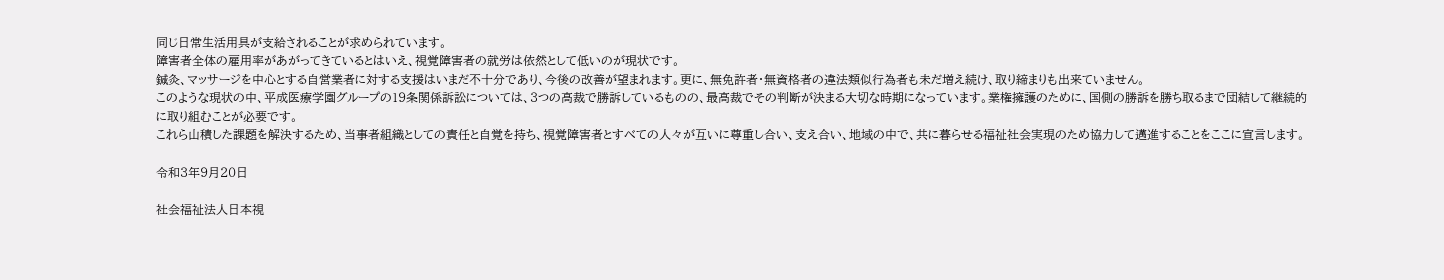同じ日常生活用具が支給されることが求められています。
障害者全体の雇用率があがってきているとはいえ、視覚障害者の就労は依然として低いのが現状です。
鍼灸、マッサージを中心とする自営業者に対する支援はいまだ不十分であり、今後の改善が望まれます。更に、無免許者・無資格者の違法類似行為者も未だ増え続け、取り締まりも出来ていません。
このような現状の中、平成医療学園グループの１９条関係訴訟については、３つの高裁で勝訴しているものの、最高裁でその判断が決まる大切な時期になっています。業権擁護のために、国側の勝訴を勝ち取るまで団結して継続的に取り組むことが必要です。
これら山積した課題を解決するため、当事者組織としての責任と自覚を持ち、視覚障害者とすべての人々が互いに尊重し合い、支え合い、地域の中で、共に暮らせる福祉社会実現のため協力して邁進することをここに宣言します。

令和３年９月２０日

社会福祉法人日本視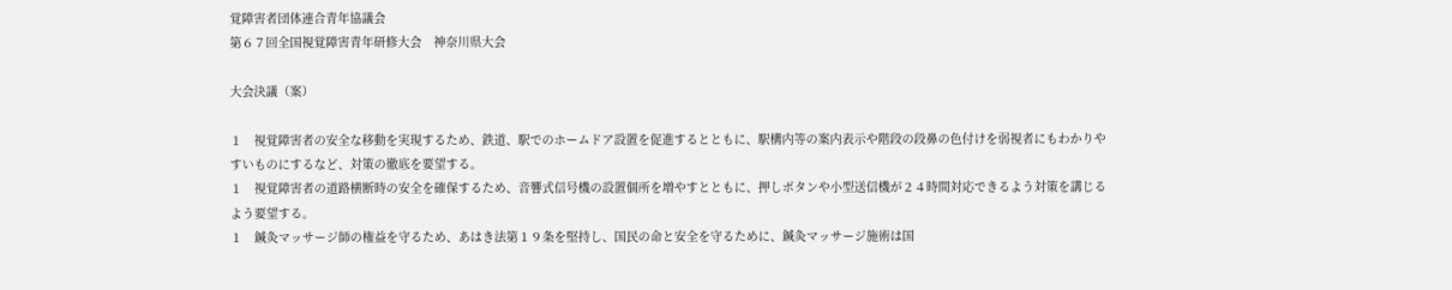覚障害者団体連合青年協議会
第６７回全国視覚障害青年研修大会　神奈川県大会

大会決議（案）

１　視覚障害者の安全な移動を実現するため、鉄道、駅でのホームドア設置を促進するとともに、駅構内等の案内表示や階段の段鼻の色付けを弱視者にもわかりやすいものにするなど、対策の徹底を要望する。
１　視覚障害者の道路横断時の安全を確保するため、音響式信号機の設置個所を増やすとともに、押しボタンや小型送信機が２４時間対応できるよう対策を講じるよう要望する。
１　鍼灸マッサージ師の権益を守るため、あはき法第１９条を堅持し、国民の命と安全を守るために、鍼灸マッサージ施術は国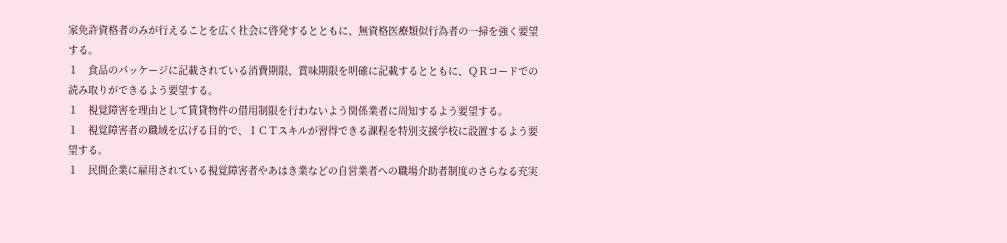家免許資格者のみが行えることを広く社会に啓発するとともに、無資格医療類似行為者の一掃を強く要望する。
１　食品のパッケージに記載されている消費期限、賞味期限を明確に記載するとともに、ＱＲコードでの読み取りができるよう要望する。
１　視覚障害を理由として賃貸物件の借用制限を行わないよう関係業者に周知するよう要望する。
１　視覚障害者の職域を広げる目的で、ＩＣＴスキルが習得できる課程を特別支援学校に設置するよう要望する。
１　民間企業に雇用されている視覚障害者やあはき業などの自営業者への職場介助者制度のさらなる充実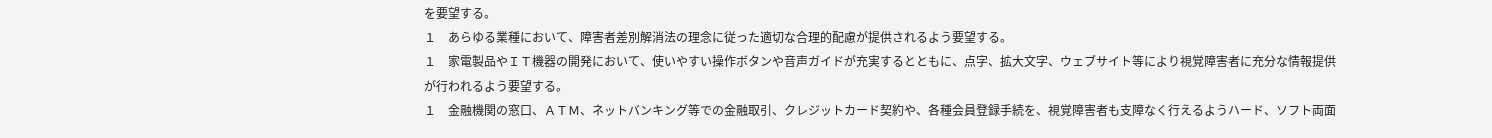を要望する。
１　あらゆる業種において、障害者差別解消法の理念に従った適切な合理的配慮が提供されるよう要望する。
１　家電製品やＩＴ機器の開発において、使いやすい操作ボタンや音声ガイドが充実するとともに、点字、拡大文字、ウェブサイト等により視覚障害者に充分な情報提供が行われるよう要望する。
１　金融機関の窓口、ＡＴＭ、ネットバンキング等での金融取引、クレジットカード契約や、各種会員登録手続を、視覚障害者も支障なく行えるようハード、ソフト両面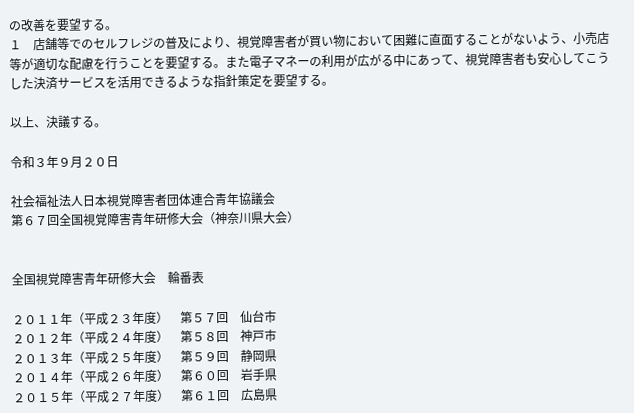の改善を要望する。
１　店舗等でのセルフレジの普及により、視覚障害者が買い物において困難に直面することがないよう、小売店等が適切な配慮を行うことを要望する。また電子マネーの利用が広がる中にあって、視覚障害者も安心してこうした決済サービスを活用できるような指針策定を要望する。

以上、決議する。

令和３年９月２０日

社会福祉法人日本視覚障害者団体連合青年協議会
第６７回全国視覚障害青年研修大会（神奈川県大会）


全国視覚障害青年研修大会　輪番表

２０１１年（平成２３年度）　第５７回　仙台市
２０１２年（平成２４年度）　第５８回　神戸市
２０１３年（平成２５年度）　第５９回　静岡県
２０１４年（平成２６年度）　第６０回　岩手県
２０１５年（平成２７年度）　第６１回　広島県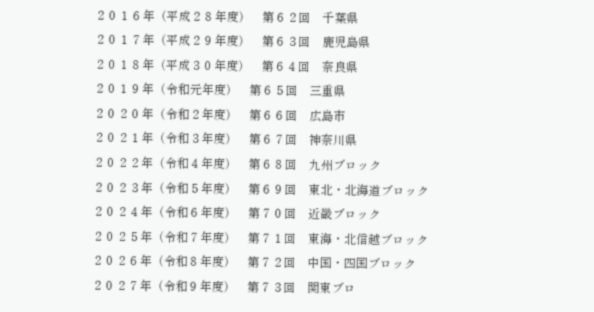２０１６年（平成２８年度）　第６２回　千葉県
２０１７年（平成２９年度）　第６３回　鹿児島県
２０１８年（平成３０年度）　第６４回　奈良県
２０１９年（令和元年度）　第６５回　三重県
２０２０年（令和２年度）　第６６回　広島市
２０２１年（令和３年度）　第６７回　神奈川県
２０２２年（令和４年度）　第６８回　九州ブロック
２０２３年（令和５年度）　第６９回　東北・北海道ブロック
２０２４年（令和６年度）　第７０回　近畿ブロック
２０２５年（令和７年度）　第７１回　東海・北信越ブロック
２０２６年（令和８年度）　第７２回　中国・四国ブロック
２０２７年（令和９年度）　第７３回　関東ブロ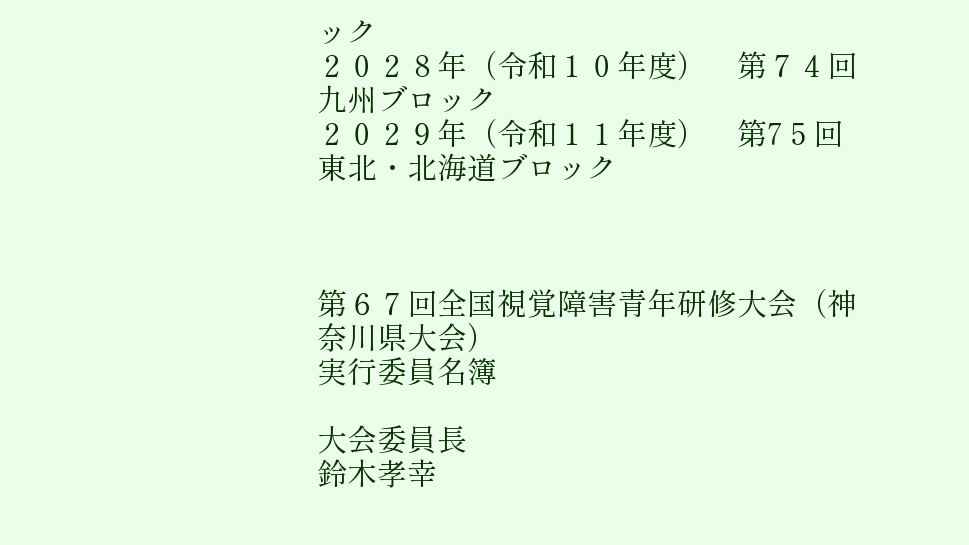ック
２０２８年（令和１０年度）　第７４回　九州ブロック
２０２９年（令和１１年度）　第7５回　東北・北海道ブロック



第６７回全国視覚障害青年研修大会（神奈川県大会）
実行委員名簿

大会委員長
鈴木孝幸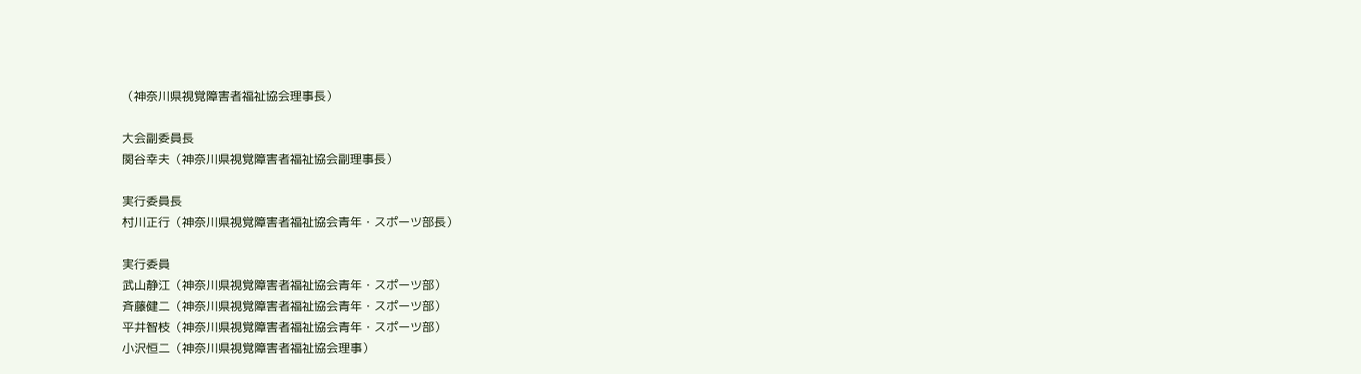（神奈川県視覚障害者福祉協会理事長）

大会副委員長
関谷幸夫（神奈川県視覚障害者福祉協会副理事長）

実行委員長
村川正行（神奈川県視覚障害者福祉協会青年・スポーツ部長）

実行委員
武山静江（神奈川県視覚障害者福祉協会青年・スポーツ部）
斉藤健二（神奈川県視覚障害者福祉協会青年・スポーツ部）
平井智枝（神奈川県視覚障害者福祉協会青年・スポーツ部）
小沢恒二（神奈川県視覚障害者福祉協会理事）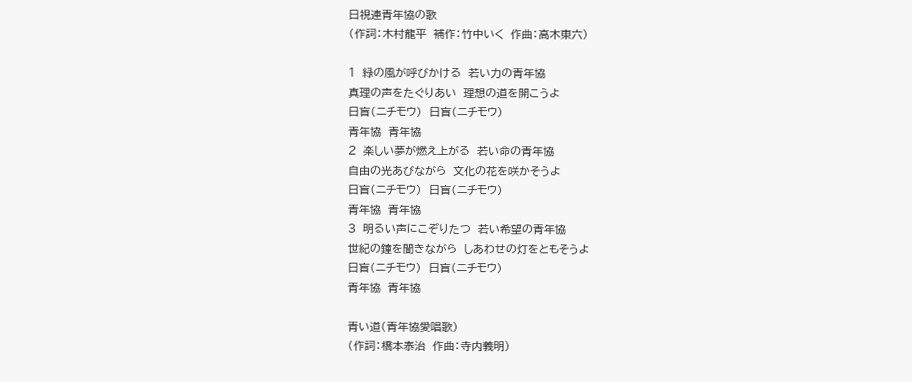日視連青年協の歌
（作詞：木村龍平　補作：竹中いく　作曲：高木東六）

１　緑の風が呼びかける　若い力の青年協
真理の声をたぐりあい　理想の道を開こうよ
日盲（ニチモウ）　日盲（ニチモウ）
青年協　青年協
２　楽しい夢が燃え上がる　若い命の青年協
自由の光あびながら　文化の花を咲かそうよ
日盲（ニチモウ）　日盲（ニチモウ）
青年協　青年協
３　明るい声にこぞりたつ　若い希望の青年協
世紀の鐘を聞きながら　しあわせの灯をともそうよ
日盲（ニチモウ）　日盲（ニチモウ）
青年協　青年協

青い道（青年協愛唱歌）
（作詞：橋本泰治　作曲：寺内義明）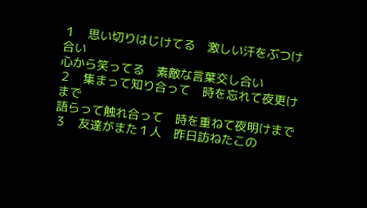１　思い切りはじけてる　激しい汗をぶつけ合い
心から笑ってる　素敵な言葉交し合い
２　集まって知り合って　時を忘れて夜更けまで
語らって触れ合って　時を重ねて夜明けまで
３　友達がまた１人　昨日訪ねたこの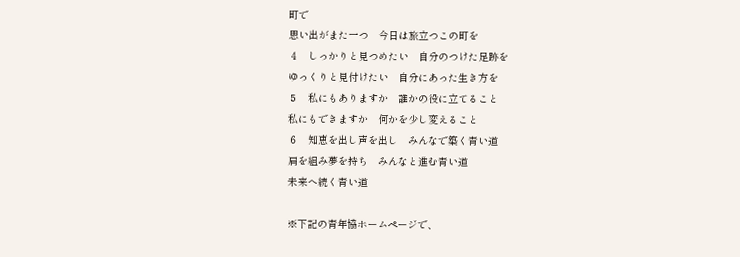町で
思い出がまた一つ　今日は旅立つこの町を
４　しっかりと見つめたい　自分のつけた足跡を
ゆっくりと見付けたい　自分にあった生き方を
５　私にもありますか　誰かの役に立てること
私にもできますか　何かを少し変えること
６　知恵を出し声を出し　みんなで築く青い道
肩を組み夢を持ち　みんなと進む青い道
未来へ続く青い道

※下記の青年協ホームページで、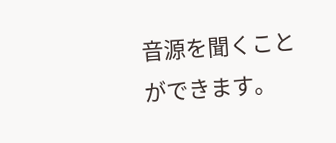音源を聞くことができます。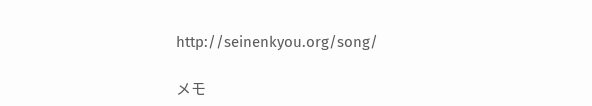http://seinenkyou.org/song/

メモ